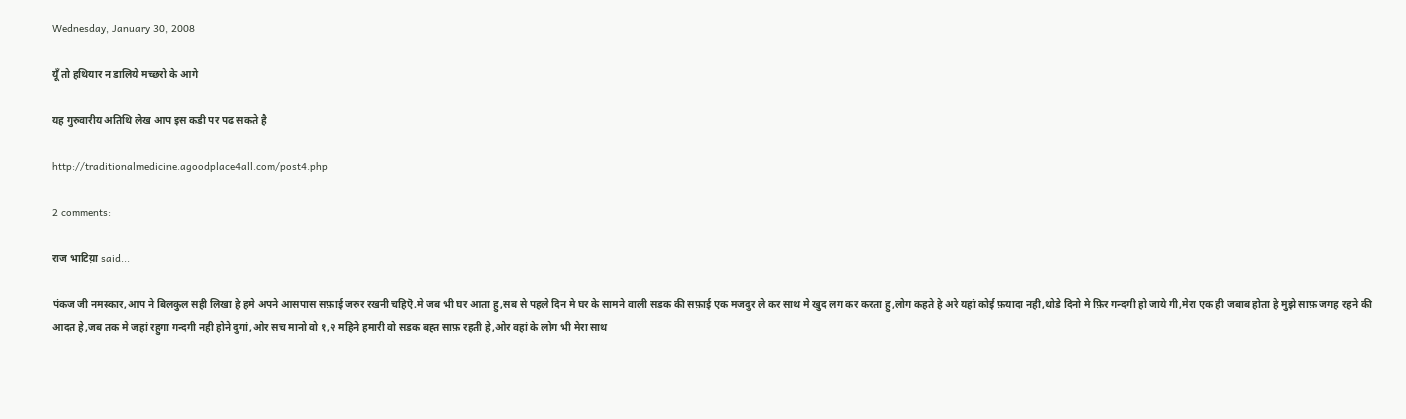Wednesday, January 30, 2008

यूँ तो हथियार न डालिये मच्छरो के आगे

यह गुरुवारीय अतिथि लेख आप इस कडी पर पढ सकते है

http://traditionalmedicine.agoodplace4all.com/post4.php

2 comments:

राज भाटिय़ा said...

पंकज जी नमस्कार,आप ने बिलकुल सही लिखा हे हमे अपने आसपास सफ़ाई जरुर रखनी चहिऎ.मे जब भी घर आता हु,सब से पहले दिन मे घर के सामने वाली सडक की सफ़ाई एक मजदुर ले कर साथ मे खुद लग कर करता हु,लोग कहते हे अरे यहां कोई फ़यादा नही,थोडे दिनो मे फ़िर गन्दगी हो जाये गी,मेरा एक ही जबाब होता हे मुझे साफ़ जगह रहने की आदत हे,जब तक मे जहां रहुगा गन्दगी नही होने दुगां,ओर सच मानो वो १,२ महिने हमारी वो सडक बह्त साफ़ रहती हे,ओर वहां के लोग भी मेरा साथ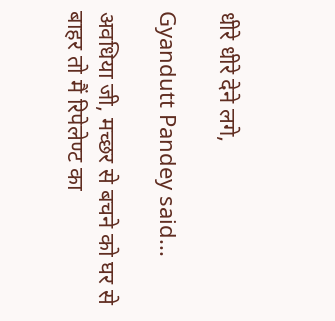धीरे धीरे देने लगे,

Gyandutt Pandey said...

अवधिया जी, मच्छर से बचने को घर से बाहर तो मैं रिपेलेण्ट का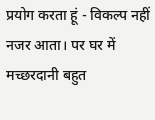प्रयोग करता हूं - विकल्प नहीं नजर आता। पर घर में मच्छरदानी बहुत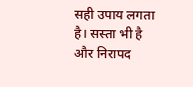सही उपाय लगता है। सस्ता भी है और निरापद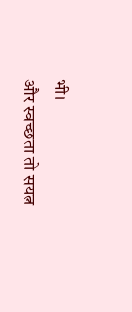भी।
और स्वच्छता तो सयत्न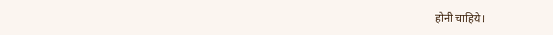होनी चाहिये।